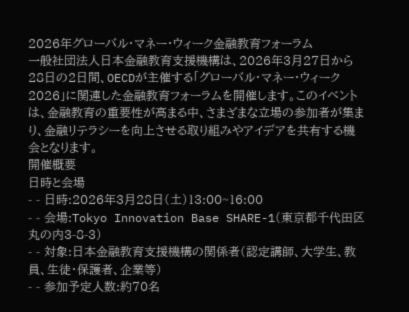2026年グローバル・マネー・ウィーク金融教育フォーラム
一般社団法人日本金融教育支援機構は、2026年3月27日から28日の2日間、OECDが主催する「グローバル・マネー・ウィーク2026」に関連した金融教育フォーラムを開催します。このイベントは、金融教育の重要性が高まる中、さまざまな立場の参加者が集まり、金融リテラシーを向上させる取り組みやアイデアを共有する機会となります。
開催概要
日時と会場
- - 日時:2026年3月28日(土)13:00~16:00
- - 会場:Tokyo Innovation Base SHARE-1(東京都千代田区丸の内3-8-3)
- - 対象:日本金融教育支援機構の関係者(認定講師、大学生、教員、生徒・保護者、企業等)
- - 参加予定人数:約70名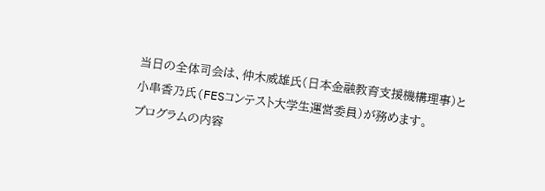当日の全体司会は、仲木威雄氏(日本金融教育支援機構理事)と小串香乃氏(FESコンテスト大学生運営委員)が務めます。
プログラムの内容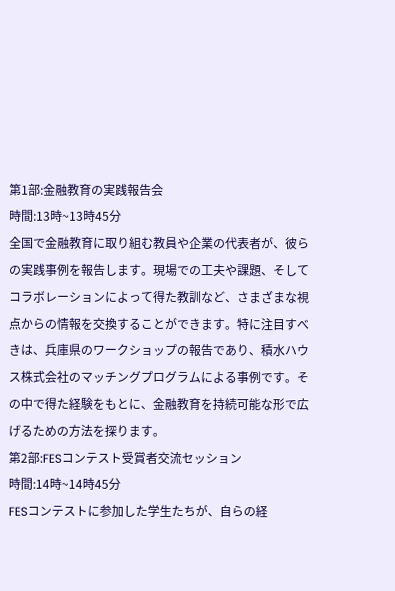第1部:金融教育の実践報告会
時間:13時~13時45分
全国で金融教育に取り組む教員や企業の代表者が、彼らの実践事例を報告します。現場での工夫や課題、そしてコラボレーションによって得た教訓など、さまざまな視点からの情報を交換することができます。特に注目すべきは、兵庫県のワークショップの報告であり、積水ハウス株式会社のマッチングプログラムによる事例です。その中で得た経験をもとに、金融教育を持続可能な形で広げるための方法を探ります。
第2部:FESコンテスト受賞者交流セッション
時間:14時~14時45分
FESコンテストに参加した学生たちが、自らの経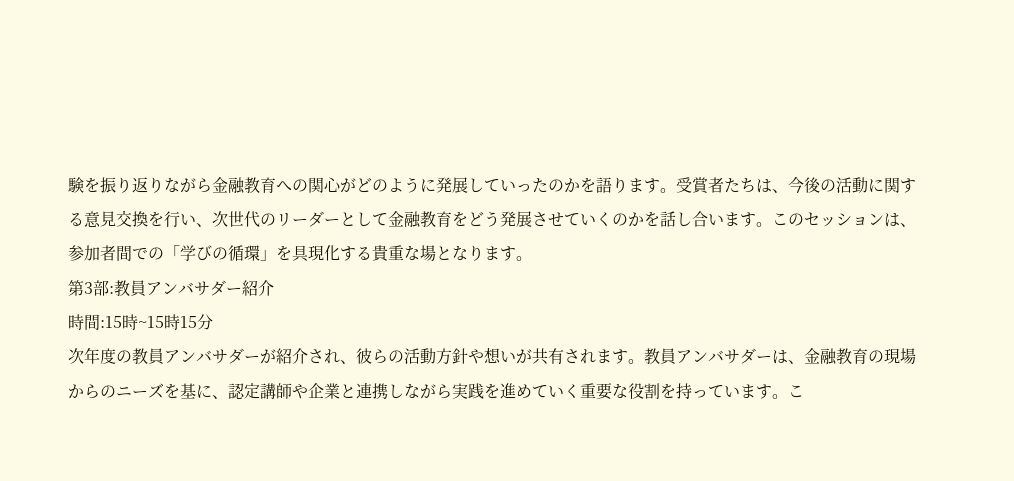験を振り返りながら金融教育への関心がどのように発展していったのかを語ります。受賞者たちは、今後の活動に関する意見交換を行い、次世代のリーダーとして金融教育をどう発展させていくのかを話し合います。このセッションは、参加者間での「学びの循環」を具現化する貴重な場となります。
第3部:教員アンバサダー紹介
時間:15時~15時15分
次年度の教員アンバサダーが紹介され、彼らの活動方針や想いが共有されます。教員アンバサダーは、金融教育の現場からのニーズを基に、認定講師や企業と連携しながら実践を進めていく重要な役割を持っています。こ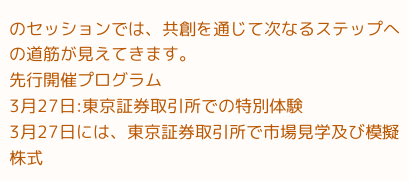のセッションでは、共創を通じて次なるステップへの道筋が見えてきます。
先行開催プログラム
3月27日:東京証券取引所での特別体験
3月27日には、東京証券取引所で市場見学及び模擬株式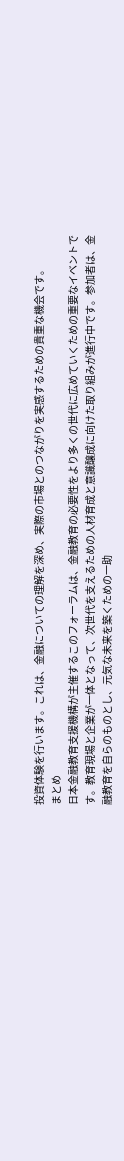投資体験を行います。これは、金融についての理解を深め、実際の市場とのつながりを実感するための貴重な機会です。
まとめ
日本金融教育支援機構が主催するこのフォーラムは、金融教育の必要性をより多くの世代に広めていくための重要なイベントです。教育現場と企業が一体となって、次世代を支えるための人材育成と意識醸成に向けた取り組みが進行中です。参加者は、金融教育を自らのものとし、元気な未来を築くための一助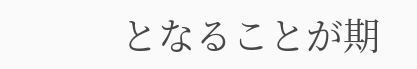となることが期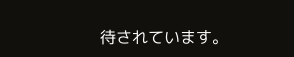待されています。